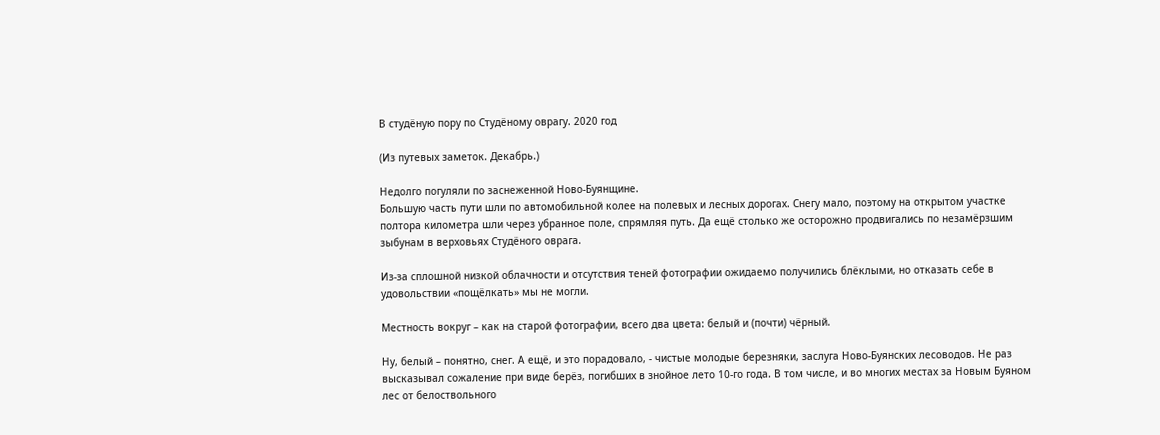В студёную пору по Студёному оврагу. 2020 год

(Из путевых заметок. Декабрь.)

Недолго погуляли по заснеженной Ново-Буянщине.
Большую часть пути шли по автомобильной колее на полевых и лесных дорогах. Снегу мало, поэтому на открытом участке полтора километра шли через убранное поле, спрямляя путь. Да ещё столько же осторожно продвигались по незамёрзшим зыбунам в верховьях Студёного оврага.

Из-за сплошной низкой облачности и отсутствия теней фотографии ожидаемо получились блёклыми, но отказать себе в удовольствии «пощёлкать» мы не могли.

Местность вокруг – как на старой фотографии, всего два цвета: белый и (почти) чёрный.

Ну, белый – понятно, снег. А ещё, и это порадовало, - чистые молодые березняки, заслуга Ново-Буянских лесоводов. Не раз высказывал сожаление при виде берёз, погибших в знойное лето 10-го года. В том числе, и во многих местах за Новым Буяном лес от белоствольного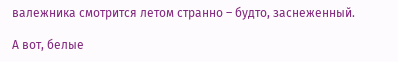валежника смотрится летом странно – будто, заснеженный.

А вот, белые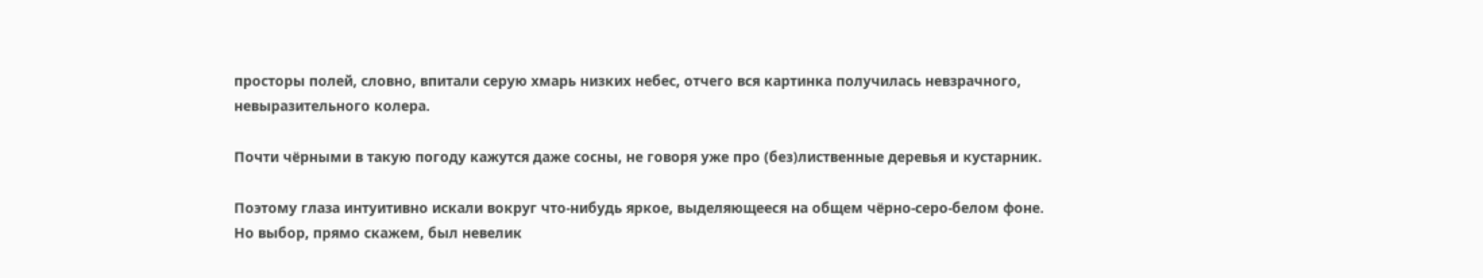просторы полей, словно, впитали серую хмарь низких небес, отчего вся картинка получилась невзрачного, невыразительного колера.

Почти чёрными в такую погоду кажутся даже сосны, не говоря уже про (без)лиственные деревья и кустарник.

Поэтому глаза интуитивно искали вокруг что-нибудь яркое, выделяющееся на общем чёрно-серо-белом фоне. Но выбор, прямо скажем, был невелик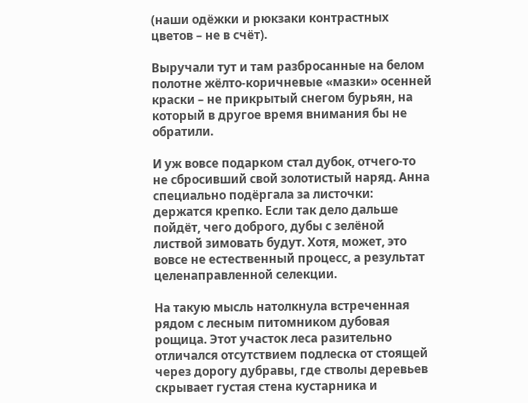(наши одёжки и рюкзаки контрастных цветов – не в счёт).

Выручали тут и там разбросанные на белом полотне жёлто-коричневые «мазки» осенней краски – не прикрытый снегом бурьян, на который в другое время внимания бы не обратили.

И уж вовсе подарком стал дубок, отчего-то не сбросивший свой золотистый наряд. Анна специально подёргала за листочки: держатся крепко. Если так дело дальше пойдёт, чего доброго, дубы с зелёной листвой зимовать будут. Хотя, может, это вовсе не естественный процесс, а результат целенаправленной селекции.

На такую мысль натолкнула встреченная рядом с лесным питомником дубовая рощица. Этот участок леса разительно отличался отсутствием подлеска от стоящей через дорогу дубравы, где стволы деревьев скрывает густая стена кустарника и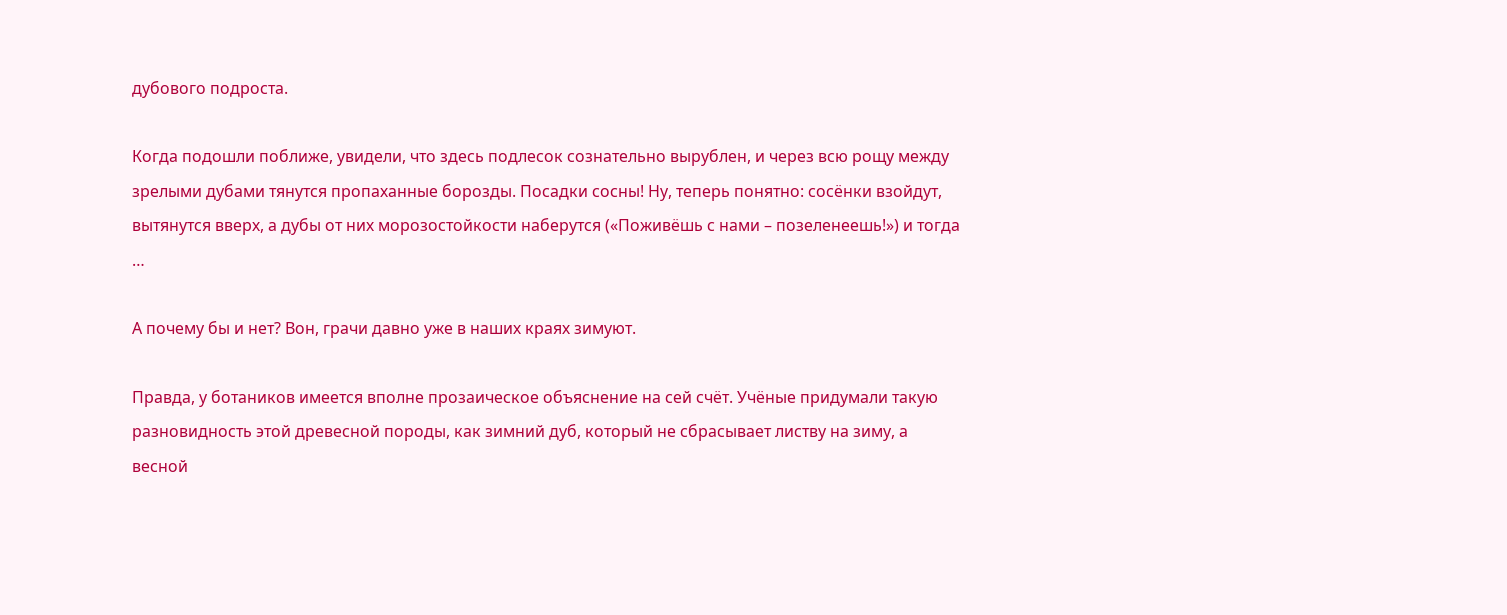дубового подроста.

Когда подошли поближе, увидели, что здесь подлесок сознательно вырублен, и через всю рощу между зрелыми дубами тянутся пропаханные борозды. Посадки сосны! Ну, теперь понятно: сосёнки взойдут, вытянутся вверх, а дубы от них морозостойкости наберутся («Поживёшь с нами – позеленеешь!») и тогда …

А почему бы и нет? Вон, грачи давно уже в наших краях зимуют.

Правда, у ботаников имеется вполне прозаическое объяснение на сей счёт. Учёные придумали такую разновидность этой древесной породы, как зимний дуб, который не сбрасывает листву на зиму, а весной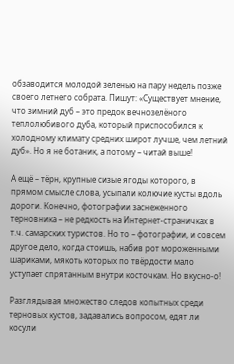обзаводится молодой зеленью на пару недель позже своего летнего собрата. Пишут: «Существует мнение, что зимний дуб – это предок вечнозелёного теплолюбивого дуба, который приспособился к холодному климату средних широт лучше, чем летний дуб». Но я не ботаник, а потому – читай выше!

А ещё – тёрн, крупные сизые ягоды которого, в прямом смысле слова, усыпали колючие кусты вдоль дороги. Конечно, фотографии заснеженного терновника – не редкость на Интернет-страничках в т.ч. самарских туристов. Но то – фотографии, и совсем другое дело, когда стоишь, набив рот мороженными шариками, мякоть которых по твёрдости мало уступает спрятанным внутри косточкам. Но вкусно-о!

Разглядывая множество следов копытных среди терновых кустов, задавались вопросом, едят ли косули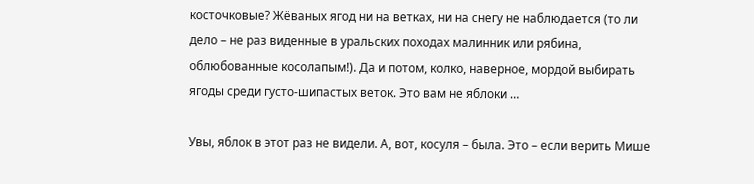косточковые? Жёваных ягод ни на ветках, ни на снегу не наблюдается (то ли дело – не раз виденные в уральских походах малинник или рябина, облюбованные косолапым!). Да и потом, колко, наверное, мордой выбирать ягоды среди густо-шипастых веток. Это вам не яблоки …

Увы, яблок в этот раз не видели. А, вот, косуля – была. Это – если верить Мише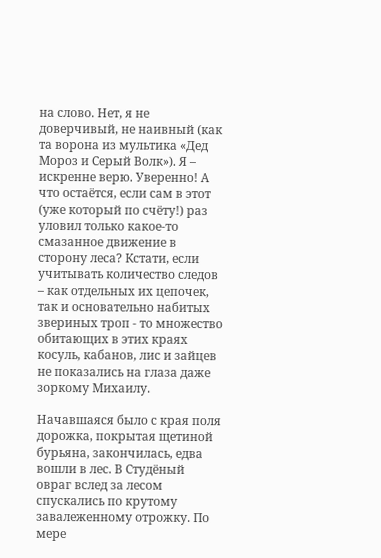на слово. Нет, я не доверчивый, не наивный (как та ворона из мультика «Дед Мороз и Серый Волк»). Я – искренне верю. Уверенно! А что остаётся, если сам в этот (уже который по счёту!) раз уловил только какое-то смазанное движение в сторону леса? Кстати, если учитывать количество следов – как отдельных их цепочек, так и основательно набитых звериных троп - то множество обитающих в этих краях косуль, кабанов, лис и зайцев не показались на глаза даже зоркому Михаилу.

Начавшаяся было с края поля дорожка, покрытая щетиной бурьяна, закончилась, едва вошли в лес. В Студёный овраг вслед за лесом спускались по крутому завалеженному отрожку. По мере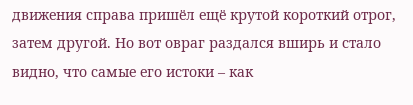движения справа пришёл ещё крутой короткий отрог, затем другой. Но вот овраг раздался вширь и стало видно, что самые его истоки – как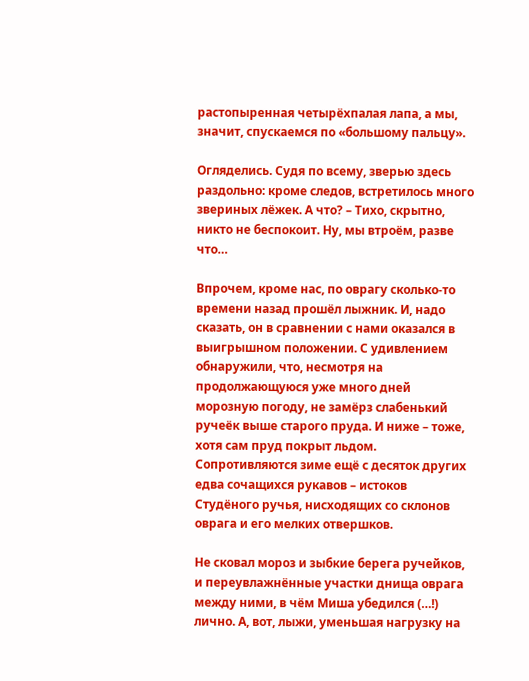растопыренная четырёхпалая лапа, а мы, значит, спускаемся по «большому пальцу».

Огляделись. Судя по всему, зверью здесь раздольно: кроме следов, встретилось много звериных лёжек. А что? – Тихо, скрытно, никто не беспокоит. Ну, мы втроём, разве что…

Впрочем, кроме нас, по оврагу сколько-то времени назад прошёл лыжник. И, надо сказать, он в сравнении с нами оказался в выигрышном положении. С удивлением обнаружили, что, несмотря на продолжающуюся уже много дней морозную погоду, не замёрз слабенький ручеёк выше старого пруда. И ниже – тоже, хотя сам пруд покрыт льдом. Сопротивляются зиме ещё с десяток других едва сочащихся рукавов – истоков Студёного ручья, нисходящих со склонов оврага и его мелких отвершков.

Не сковал мороз и зыбкие берега ручейков, и переувлажнённые участки днища оврага между ними, в чём Миша убедился (…!) лично. А, вот, лыжи, уменьшая нагрузку на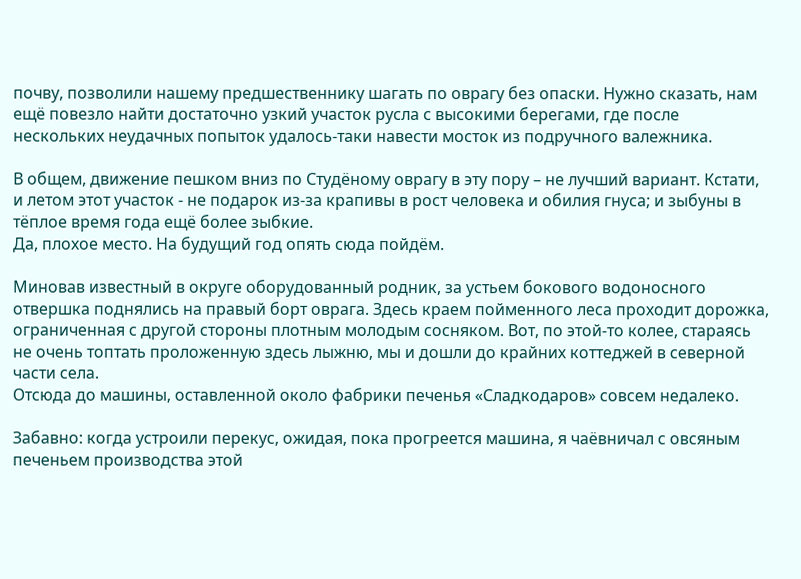почву, позволили нашему предшественнику шагать по оврагу без опаски. Нужно сказать, нам ещё повезло найти достаточно узкий участок русла с высокими берегами, где после нескольких неудачных попыток удалось-таки навести мосток из подручного валежника.

В общем, движение пешком вниз по Студёному оврагу в эту пору – не лучший вариант. Кстати, и летом этот участок - не подарок из-за крапивы в рост человека и обилия гнуса; и зыбуны в тёплое время года ещё более зыбкие.
Да, плохое место. На будущий год опять сюда пойдём.

Миновав известный в округе оборудованный родник, за устьем бокового водоносного отвершка поднялись на правый борт оврага. Здесь краем пойменного леса проходит дорожка, ограниченная с другой стороны плотным молодым сосняком. Вот, по этой-то колее, стараясь не очень топтать проложенную здесь лыжню, мы и дошли до крайних коттеджей в северной части села.
Отсюда до машины, оставленной около фабрики печенья «Сладкодаров» совсем недалеко.

Забавно: когда устроили перекус, ожидая, пока прогреется машина, я чаёвничал с овсяным печеньем производства этой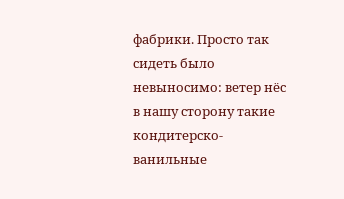фабрики. Просто так сидеть было невыносимо: ветер нёс в нашу сторону такие кондитерско-ванильные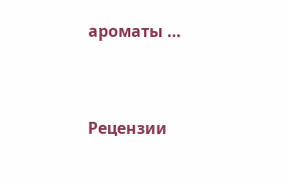ароматы …


Рецензии